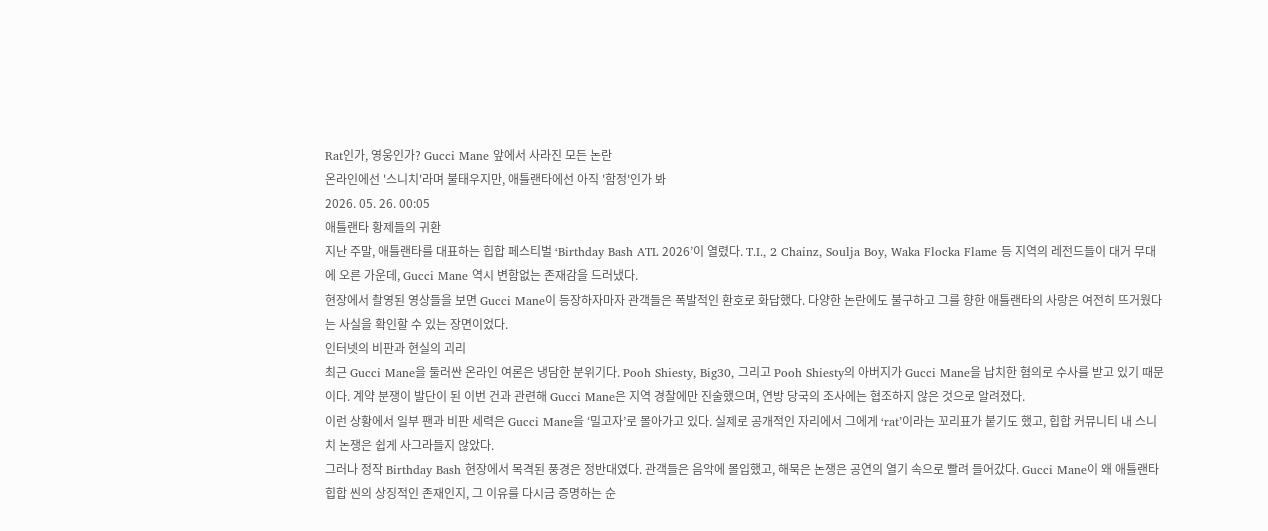Rat인가, 영웅인가? Gucci Mane 앞에서 사라진 모든 논란
온라인에선 '스니치'라며 불태우지만, 애틀랜타에선 아직 '함정'인가 봐
2026. 05. 26. 00:05
애틀랜타 황제들의 귀환
지난 주말, 애틀랜타를 대표하는 힙합 페스티벌 ‘Birthday Bash ATL 2026’이 열렸다. T.I., 2 Chainz, Soulja Boy, Waka Flocka Flame 등 지역의 레전드들이 대거 무대에 오른 가운데, Gucci Mane 역시 변함없는 존재감을 드러냈다.
현장에서 촬영된 영상들을 보면 Gucci Mane이 등장하자마자 관객들은 폭발적인 환호로 화답했다. 다양한 논란에도 불구하고 그를 향한 애틀랜타의 사랑은 여전히 뜨거웠다는 사실을 확인할 수 있는 장면이었다.
인터넷의 비판과 현실의 괴리
최근 Gucci Mane을 둘러싼 온라인 여론은 냉담한 분위기다. Pooh Shiesty, Big30, 그리고 Pooh Shiesty의 아버지가 Gucci Mane을 납치한 혐의로 수사를 받고 있기 때문이다. 계약 분쟁이 발단이 된 이번 건과 관련해 Gucci Mane은 지역 경찰에만 진술했으며, 연방 당국의 조사에는 협조하지 않은 것으로 알려졌다.
이런 상황에서 일부 팬과 비판 세력은 Gucci Mane을 ‘밀고자’로 몰아가고 있다. 실제로 공개적인 자리에서 그에게 ‘rat’이라는 꼬리표가 붙기도 했고, 힙합 커뮤니티 내 스니치 논쟁은 쉽게 사그라들지 않았다.
그러나 정작 Birthday Bash 현장에서 목격된 풍경은 정반대였다. 관객들은 음악에 몰입했고, 해묵은 논쟁은 공연의 열기 속으로 빨려 들어갔다. Gucci Mane이 왜 애틀랜타 힙합 씬의 상징적인 존재인지, 그 이유를 다시금 증명하는 순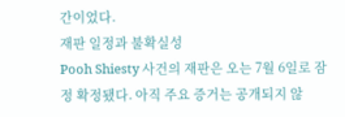간이었다.
재판 일정과 불확실성
Pooh Shiesty 사건의 재판은 오는 7월 6일로 잠정 확정됐다. 아직 주요 증거는 공개되지 않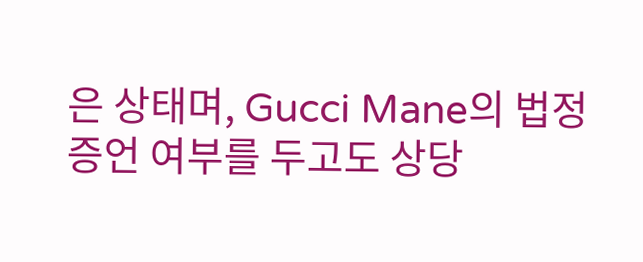은 상태며, Gucci Mane의 법정 증언 여부를 두고도 상당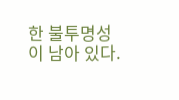한 불투명성이 남아 있다.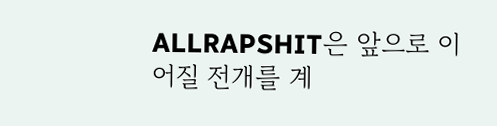ALLRAPSHIT은 앞으로 이어질 전개를 계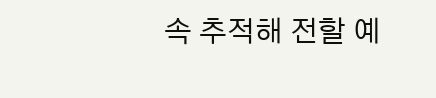속 추적해 전할 예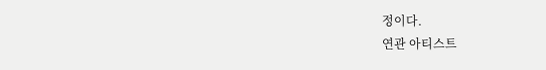정이다.
연관 아티스트